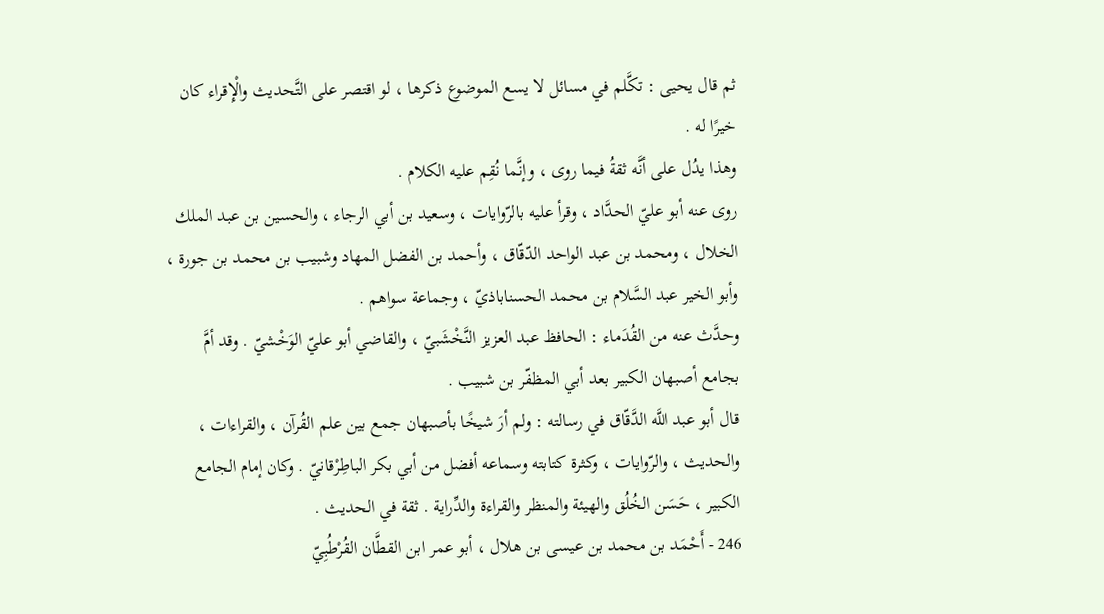ثم قال يحيى : تكَّلم في مسائل لا يسع الموضوع ذكرها ، لو اقتصر على التَّحديث والْإِقراء كان خيرًا له .
وهذا يدُل على أنَّه ثقةُ فيما روى ، وإنَّما نُقِم عليه الكلام .
روى عنه أبو عليّ الحدَّاد ، وقرأ عليه بالرّوايات ، وسعيد بن أبي الرجاء ، والحسين بن عبد الملك الخلال ، ومحمد بن عبد الواحد الدّقّاق ، وأحمد بن الفضل المهاد وشبيب بن محمد بن جورة ، وأبو الخير عبد السَّلام بن محمد الحسناباذيّ ، وجماعة سواهم .
وحدَّث عنه من القُدَماء : الحافظ عبد العزيز النَّخْشَبيّ ، والقاضي أبو عليّ الوَخْشيّ . وقد أمَّ بجامع أصبهان الكبير بعد أبي المظفّر بن شبيب .
قال أبو عبد اللَّه الدَّقّاق في رسالته : ولم أرَ شيخًا بأصبهان جمع بين علم القُرآن ، والقراءات ، والحديث ، والرّوايات ، وكثرة كتابته وسماعه أفضل من أبي بكر الباطِرْقانيّ . وكان إمام الجامع الكبير ، حَسَن الخُلُق والهيئة والمنظر والقراءة والدِّراية . ثقة في الحديث .
246 - أَحْمَد بن محمد بن عيسى بن هلال ، أبو عمر ابن القطَّان القُرْطُبِيّ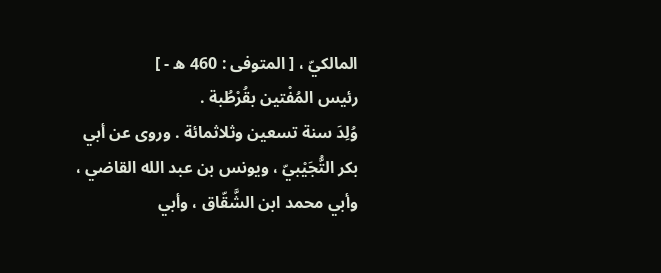المالكيّ ، [ المتوفى : 460 ه - ]
رئيس المُفْتين بقُرْطُبة .
وُلِدَ سنة تسعين وثلاثمائة . وروى عن أبي بكر التُّجَيْبيّ ، ويونس بن عبد الله القاضي ، وأبي محمد ابن الشَّقّاق ، وأبي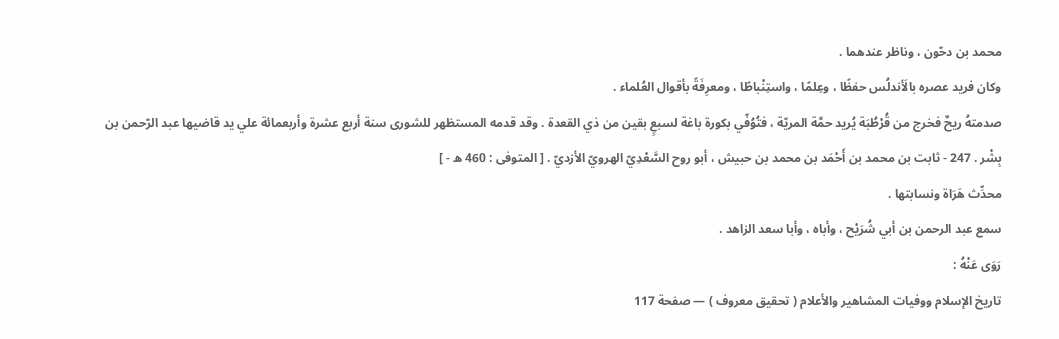محمد بن دحّون ، وناظر عندهما .
وكان فريد عصره بالَأندلُس حفظًا ، وعِلمًا ، واستِنْباطًا ، ومعرِفَةً بأقوال العُلماء .
صدمتهُ ريحٌ فخرج من قُرْطُبَة يُريد حمَّة المريّة ، فتُوُفّي بكورة باغة لسبعٍ بقين من ذي القعدة . وقد قدمه المستظهر للشورى سنة أربع عشرة وأربعمائة علي يد قاضيها عبد الرّحمن بن بِشْر . 247 - ثابت بن محمد بن أَحْمَد بن محمد بن حبيش ، أبو روح السَّعْدِيّ الهرويّ الأزديّ . [ المتوفى : 460 ه - ]
محدِّث هَرَاة ونسابتها .
سمع عبد الرحمن بن أبي شُرَيْح ، وأباه ، وأبا سعد الزاهد .
رَوَى عَنْهُ :
تاريخ الإسلام ووفيات المشاهير والأعلام ( تحقيق معروف ) — صفحة 117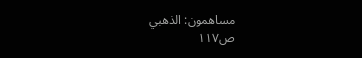مساهمون: الذهبي
ص١١٧